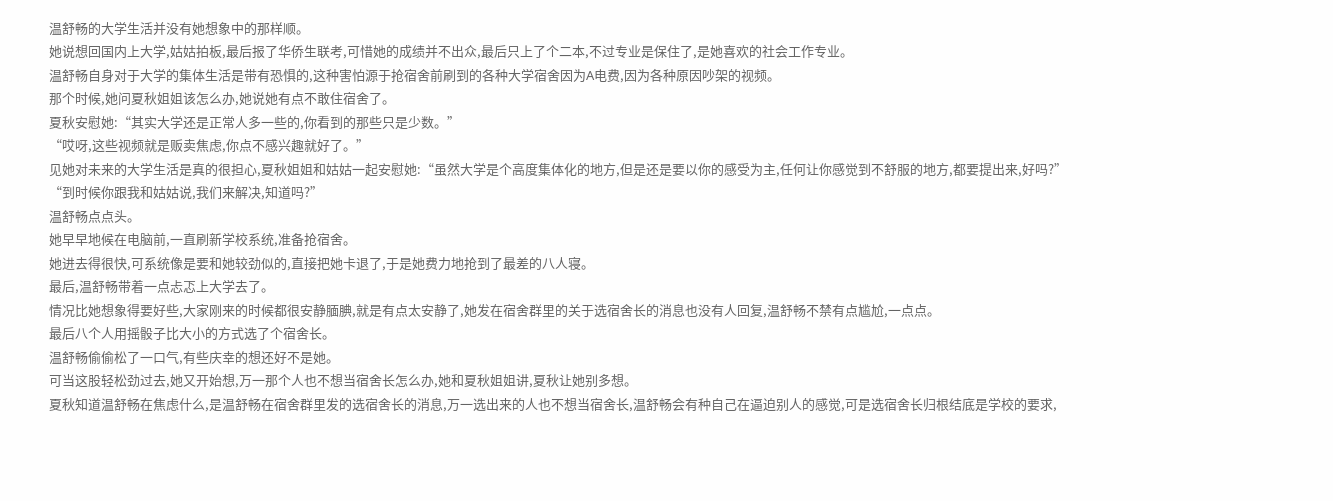温舒畅的大学生活并没有她想象中的那样顺。
她说想回国内上大学,姑姑拍板,最后报了华侨生联考,可惜她的成绩并不出众,最后只上了个二本,不过专业是保住了,是她喜欢的社会工作专业。
温舒畅自身对于大学的集体生活是带有恐惧的,这种害怕源于抢宿舍前刷到的各种大学宿舍因为A电费,因为各种原因吵架的视频。
那个时候,她问夏秋姐姐该怎么办,她说她有点不敢住宿舍了。
夏秋安慰她:“其实大学还是正常人多一些的,你看到的那些只是少数。”
“哎呀,这些视频就是贩卖焦虑,你点不感兴趣就好了。”
见她对未来的大学生活是真的很担心,夏秋姐姐和姑姑一起安慰她:“虽然大学是个高度集体化的地方,但是还是要以你的感受为主,任何让你感觉到不舒服的地方,都要提出来,好吗?”
“到时候你跟我和姑姑说,我们来解决,知道吗?”
温舒畅点点头。
她早早地候在电脑前,一直刷新学校系统,准备抢宿舍。
她进去得很快,可系统像是要和她较劲似的,直接把她卡退了,于是她费力地抢到了最差的八人寝。
最后,温舒畅带着一点忐忑上大学去了。
情况比她想象得要好些,大家刚来的时候都很安静腼腆,就是有点太安静了,她发在宿舍群里的关于选宿舍长的消息也没有人回复,温舒畅不禁有点尴尬,一点点。
最后八个人用摇骰子比大小的方式选了个宿舍长。
温舒畅偷偷松了一口气,有些庆幸的想还好不是她。
可当这股轻松劲过去,她又开始想,万一那个人也不想当宿舍长怎么办,她和夏秋姐姐讲,夏秋让她别多想。
夏秋知道温舒畅在焦虑什么,是温舒畅在宿舍群里发的选宿舍长的消息,万一选出来的人也不想当宿舍长,温舒畅会有种自己在逼迫别人的感觉,可是选宿舍长归根结底是学校的要求,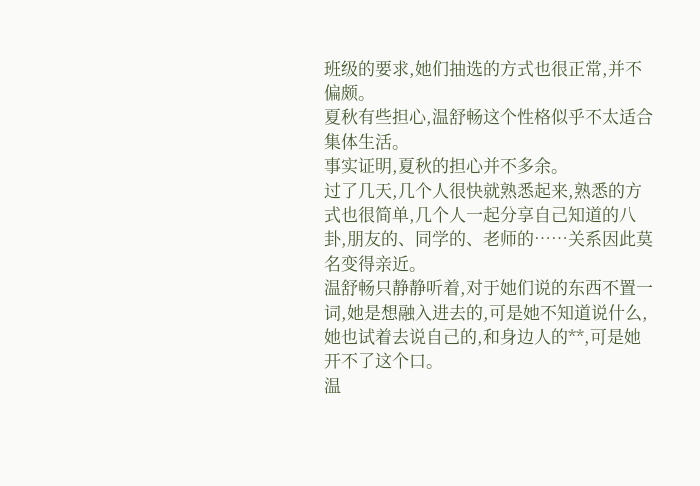班级的要求,她们抽选的方式也很正常,并不偏颇。
夏秋有些担心,温舒畅这个性格似乎不太适合集体生活。
事实证明,夏秋的担心并不多余。
过了几天,几个人很快就熟悉起来,熟悉的方式也很简单,几个人一起分享自己知道的八卦,朋友的、同学的、老师的……关系因此莫名变得亲近。
温舒畅只静静听着,对于她们说的东西不置一词,她是想融入进去的,可是她不知道说什么,她也试着去说自己的,和身边人的**,可是她开不了这个口。
温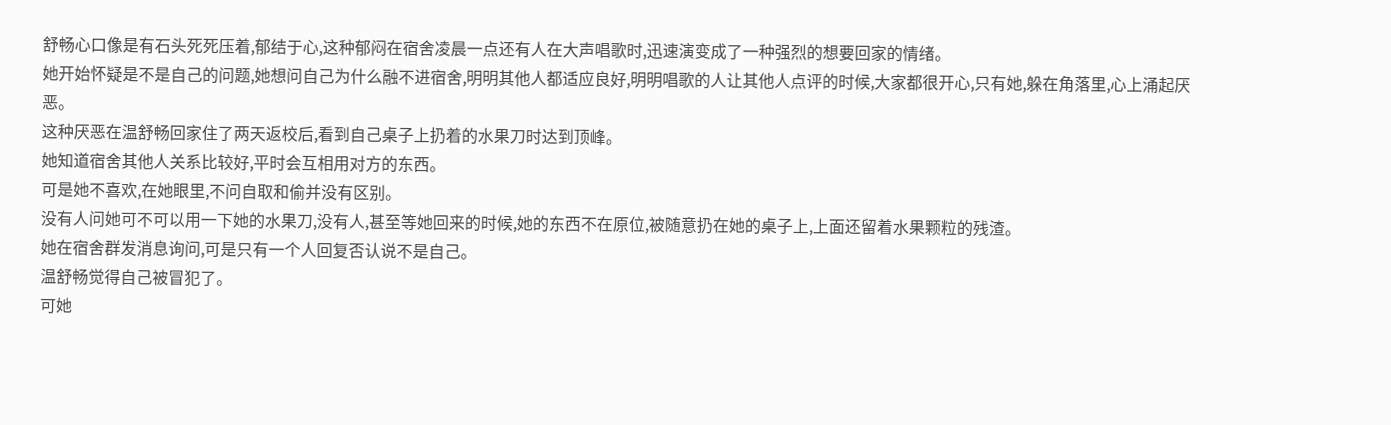舒畅心口像是有石头死死压着,郁结于心,这种郁闷在宿舍凌晨一点还有人在大声唱歌时,迅速演变成了一种强烈的想要回家的情绪。
她开始怀疑是不是自己的问题,她想问自己为什么融不进宿舍,明明其他人都适应良好,明明唱歌的人让其他人点评的时候,大家都很开心,只有她,躲在角落里,心上涌起厌恶。
这种厌恶在温舒畅回家住了两天返校后,看到自己桌子上扔着的水果刀时达到顶峰。
她知道宿舍其他人关系比较好,平时会互相用对方的东西。
可是她不喜欢,在她眼里,不问自取和偷并没有区别。
没有人问她可不可以用一下她的水果刀,没有人,甚至等她回来的时候,她的东西不在原位,被随意扔在她的桌子上,上面还留着水果颗粒的残渣。
她在宿舍群发消息询问,可是只有一个人回复否认说不是自己。
温舒畅觉得自己被冒犯了。
可她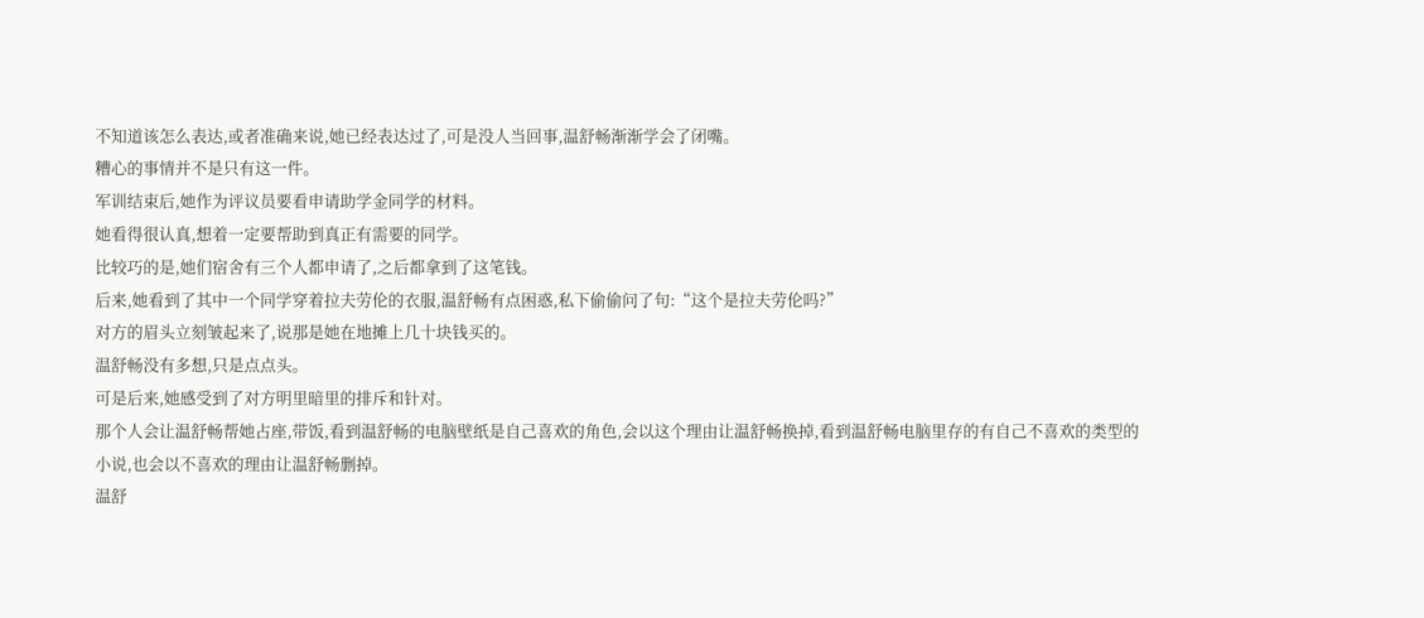不知道该怎么表达,或者准确来说,她已经表达过了,可是没人当回事,温舒畅渐渐学会了闭嘴。
糟心的事情并不是只有这一件。
军训结束后,她作为评议员要看申请助学金同学的材料。
她看得很认真,想着一定要帮助到真正有需要的同学。
比较巧的是,她们宿舍有三个人都申请了,之后都拿到了这笔钱。
后来,她看到了其中一个同学穿着拉夫劳伦的衣服,温舒畅有点困惑,私下偷偷问了句:“这个是拉夫劳伦吗?”
对方的眉头立刻皱起来了,说那是她在地摊上几十块钱买的。
温舒畅没有多想,只是点点头。
可是后来,她感受到了对方明里暗里的排斥和针对。
那个人会让温舒畅帮她占座,带饭,看到温舒畅的电脑壁纸是自己喜欢的角色,会以这个理由让温舒畅换掉,看到温舒畅电脑里存的有自己不喜欢的类型的小说,也会以不喜欢的理由让温舒畅删掉。
温舒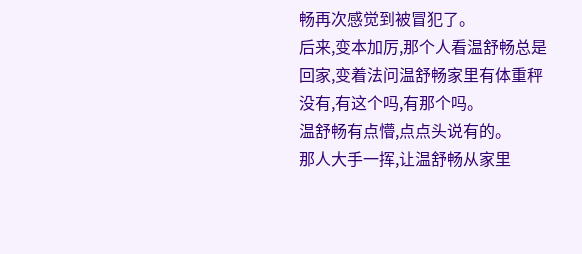畅再次感觉到被冒犯了。
后来,变本加厉,那个人看温舒畅总是回家,变着法问温舒畅家里有体重秤没有,有这个吗,有那个吗。
温舒畅有点懵,点点头说有的。
那人大手一挥,让温舒畅从家里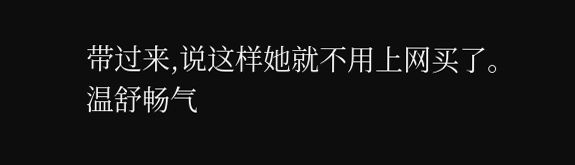带过来,说这样她就不用上网买了。
温舒畅气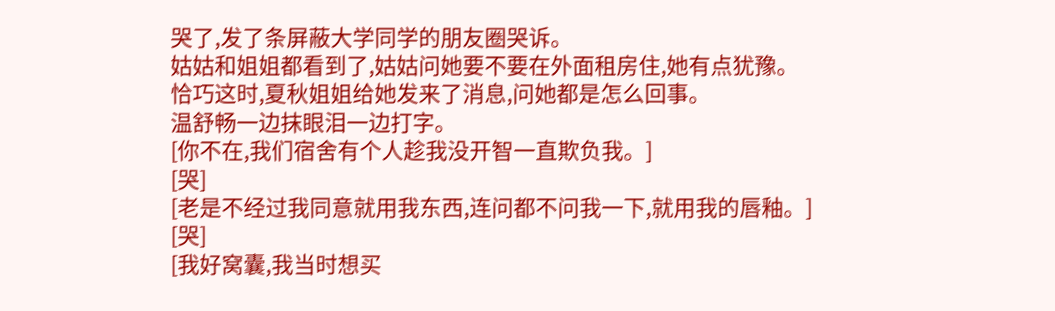哭了,发了条屏蔽大学同学的朋友圈哭诉。
姑姑和姐姐都看到了,姑姑问她要不要在外面租房住,她有点犹豫。
恰巧这时,夏秋姐姐给她发来了消息,问她都是怎么回事。
温舒畅一边抹眼泪一边打字。
[你不在,我们宿舍有个人趁我没开智一直欺负我。]
[哭]
[老是不经过我同意就用我东西,连问都不问我一下,就用我的唇釉。]
[哭]
[我好窝囊,我当时想买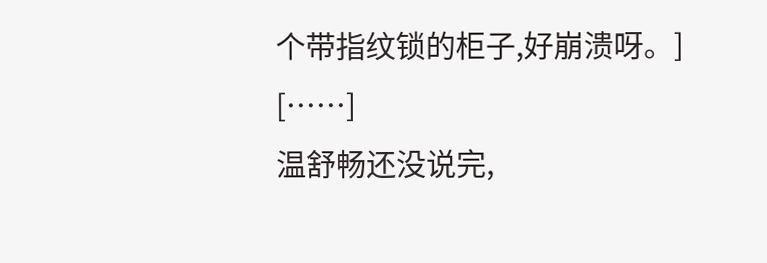个带指纹锁的柜子,好崩溃呀。]
[……]
温舒畅还没说完,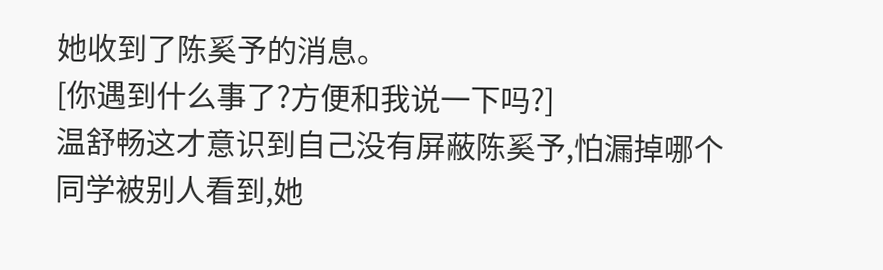她收到了陈奚予的消息。
[你遇到什么事了?方便和我说一下吗?]
温舒畅这才意识到自己没有屏蔽陈奚予,怕漏掉哪个同学被别人看到,她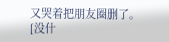又哭着把朋友圈删了。
[没什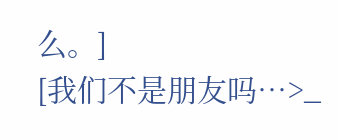么。]
[我们不是朋友吗…>_